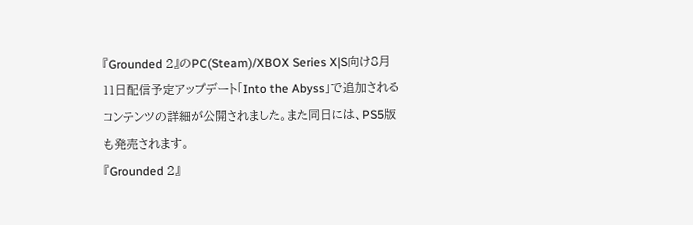『Grounded 2』のPC(Steam)/XBOX Series X|S向け8月11日配信予定アップデート「Into the Abyss」で追加されるコンテンツの詳細が公開されました。また同日には、PS5版も発売されます。
『Grounded 2』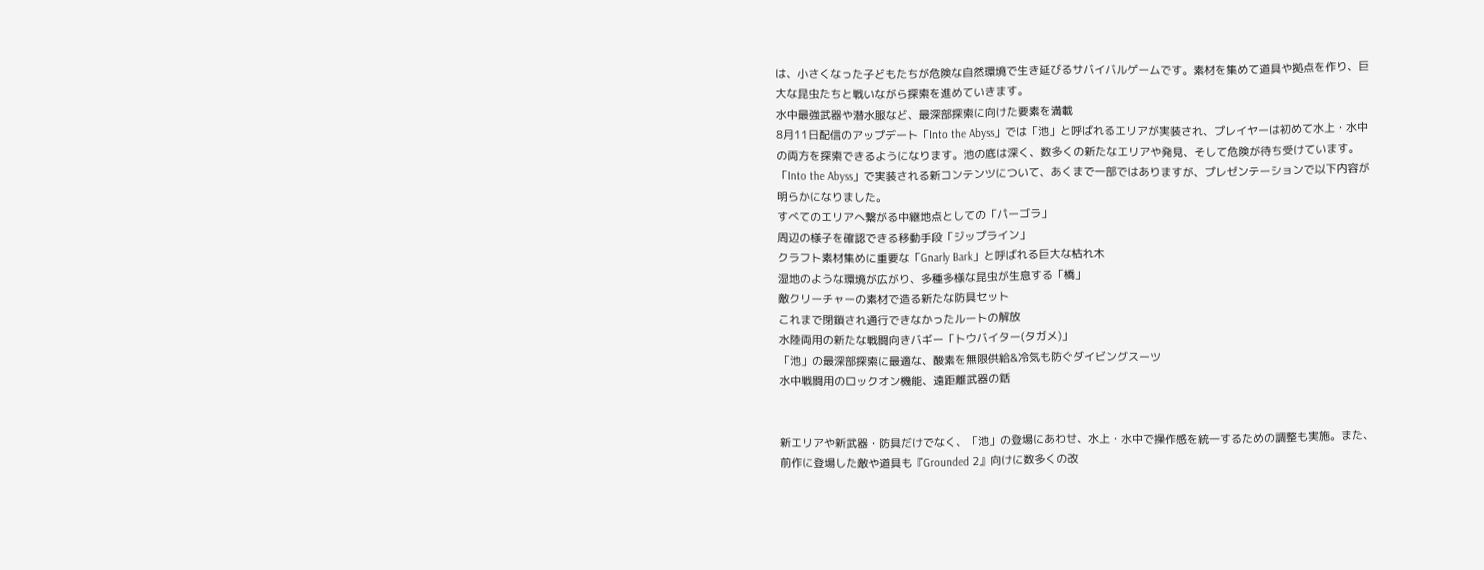は、小さくなった子どもたちが危険な自然環境で生き延びるサバイバルゲームです。素材を集めて道具や拠点を作り、巨大な昆虫たちと戦いながら探索を進めていきます。
水中最強武器や潜水服など、最深部探索に向けた要素を満載
8月11日配信のアップデート「Into the Abyss」では「池」と呼ばれるエリアが実装され、プレイヤーは初めて水上・水中の両方を探索できるようになります。池の底は深く、数多くの新たなエリアや発見、そして危険が待ち受けています。
「Into the Abyss」で実装される新コンテンツについて、あくまで一部ではありますが、プレゼンテーションで以下内容が明らかになりました。
すべてのエリアへ繋がる中継地点としての「パーゴラ」
周辺の様子を確認できる移動手段「ジップライン」
クラフト素材集めに重要な「Gnarly Bark」と呼ばれる巨大な枯れ木
湿地のような環境が広がり、多種多様な昆虫が生息する「橋」
敵クリーチャーの素材で造る新たな防具セット
これまで閉鎖され通行できなかったルートの解放
水陸両用の新たな戦闘向きバギー「トウバイター(タガメ)」
「池」の最深部探索に最適な、酸素を無限供給&冷気も防ぐダイビングスーツ
水中戦闘用のロックオン機能、遠距離武器の銛


新エリアや新武器・防具だけでなく、「池」の登場にあわせ、水上・水中で操作感を統一するための調整も実施。また、前作に登場した敵や道具も『Grounded 2』向けに数多くの改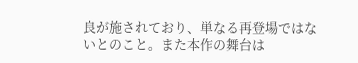良が施されており、単なる再登場ではないとのこと。また本作の舞台は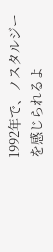1992年で、ノスタルジーを感じられるよ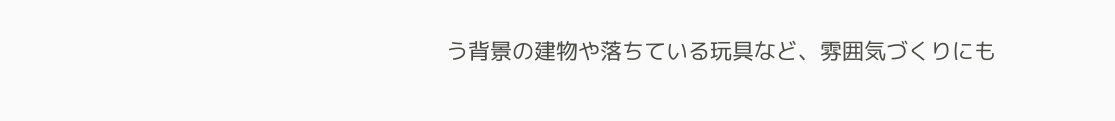う背景の建物や落ちている玩具など、雰囲気づくりにも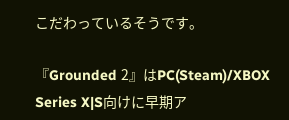こだわっているそうです。

『Grounded 2』はPC(Steam)/XBOX Series X|S向けに早期ア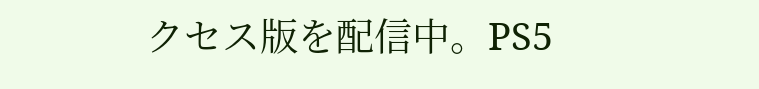クセス版を配信中。PS5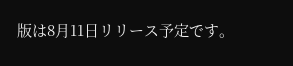版は8月11日リリース予定です。